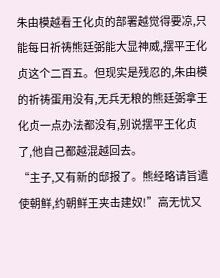朱由模越看王化贞的部署越觉得要凉,只能每日祈祷熊廷弼能大显神威,摆平王化贞这个二百五。但现实是残忍的,朱由模的祈祷蛋用没有,无兵无粮的熊廷弼拿王化贞一点办法都没有,别说摆平王化贞了,他自己都越混越回去。
“主子,又有新的邸报了。熊经略请旨遣使朝鲜,约朝鲜王夹击建奴!”高无忧又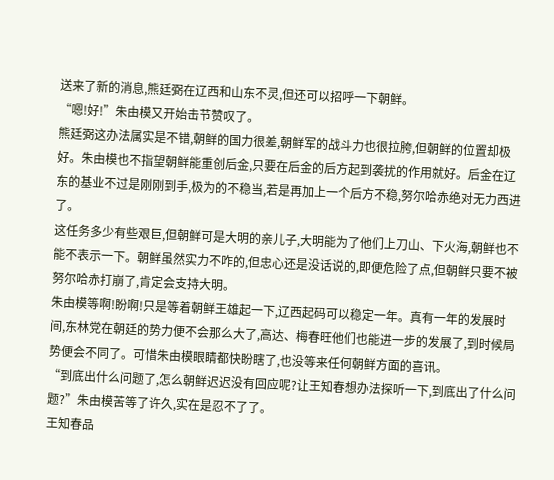送来了新的消息,熊廷弼在辽西和山东不灵,但还可以招呼一下朝鲜。
“嗯!好!”朱由模又开始击节赞叹了。
熊廷弼这办法属实是不错,朝鲜的国力很差,朝鲜军的战斗力也很拉胯,但朝鲜的位置却极好。朱由模也不指望朝鲜能重创后金,只要在后金的后方起到袭扰的作用就好。后金在辽东的基业不过是刚刚到手,极为的不稳当,若是再加上一个后方不稳,努尔哈赤绝对无力西进了。
这任务多少有些艰巨,但朝鲜可是大明的亲儿子,大明能为了他们上刀山、下火海,朝鲜也不能不表示一下。朝鲜虽然实力不咋的,但忠心还是没话说的,即便危险了点,但朝鲜只要不被努尔哈赤打崩了,肯定会支持大明。
朱由模等啊!盼啊!只是等着朝鲜王雄起一下,辽西起码可以稳定一年。真有一年的发展时间,东林党在朝廷的势力便不会那么大了,高达、梅春旺他们也能进一步的发展了,到时候局势便会不同了。可惜朱由模眼睛都快盼瞎了,也没等来任何朝鲜方面的喜讯。
“到底出什么问题了,怎么朝鲜迟迟没有回应呢?让王知春想办法探听一下,到底出了什么问题?”朱由模苦等了许久,实在是忍不了了。
王知春品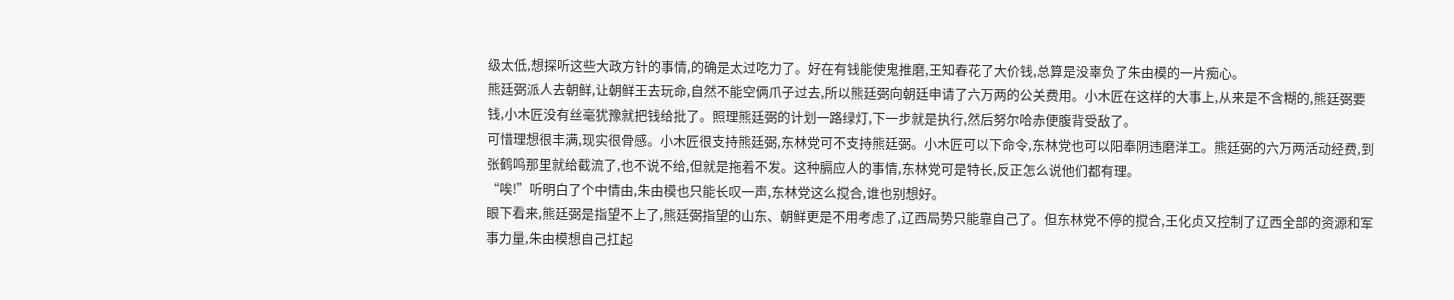级太低,想探听这些大政方针的事情,的确是太过吃力了。好在有钱能使鬼推磨,王知春花了大价钱,总算是没辜负了朱由模的一片痴心。
熊廷弼派人去朝鲜,让朝鲜王去玩命,自然不能空俩爪子过去,所以熊廷弼向朝廷申请了六万两的公关费用。小木匠在这样的大事上,从来是不含糊的,熊廷弼要钱,小木匠没有丝毫犹豫就把钱给批了。照理熊廷弼的计划一路绿灯,下一步就是执行,然后努尔哈赤便腹背受敌了。
可惜理想很丰满,现实很骨感。小木匠很支持熊廷弼,东林党可不支持熊廷弼。小木匠可以下命令,东林党也可以阳奉阴违磨洋工。熊廷弼的六万两活动经费,到张鹤鸣那里就给截流了,也不说不给,但就是拖着不发。这种膈应人的事情,东林党可是特长,反正怎么说他们都有理。
“唉!”听明白了个中情由,朱由模也只能长叹一声,东林党这么搅合,谁也别想好。
眼下看来,熊廷弼是指望不上了,熊廷弼指望的山东、朝鲜更是不用考虑了,辽西局势只能靠自己了。但东林党不停的搅合,王化贞又控制了辽西全部的资源和军事力量,朱由模想自己扛起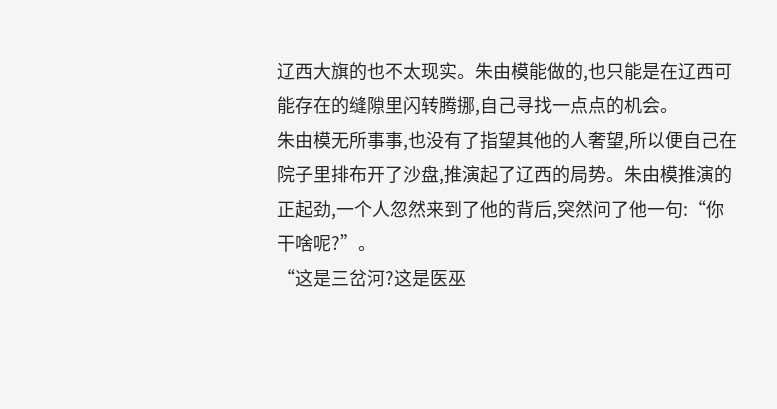辽西大旗的也不太现实。朱由模能做的,也只能是在辽西可能存在的缝隙里闪转腾挪,自己寻找一点点的机会。
朱由模无所事事,也没有了指望其他的人奢望,所以便自己在院子里排布开了沙盘,推演起了辽西的局势。朱由模推演的正起劲,一个人忽然来到了他的背后,突然问了他一句:“你干啥呢?”。
“这是三岔河?这是医巫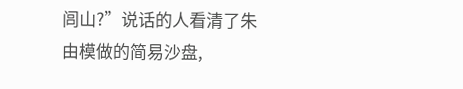闾山?”说话的人看清了朱由模做的简易沙盘,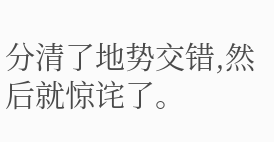分清了地势交错,然后就惊诧了。